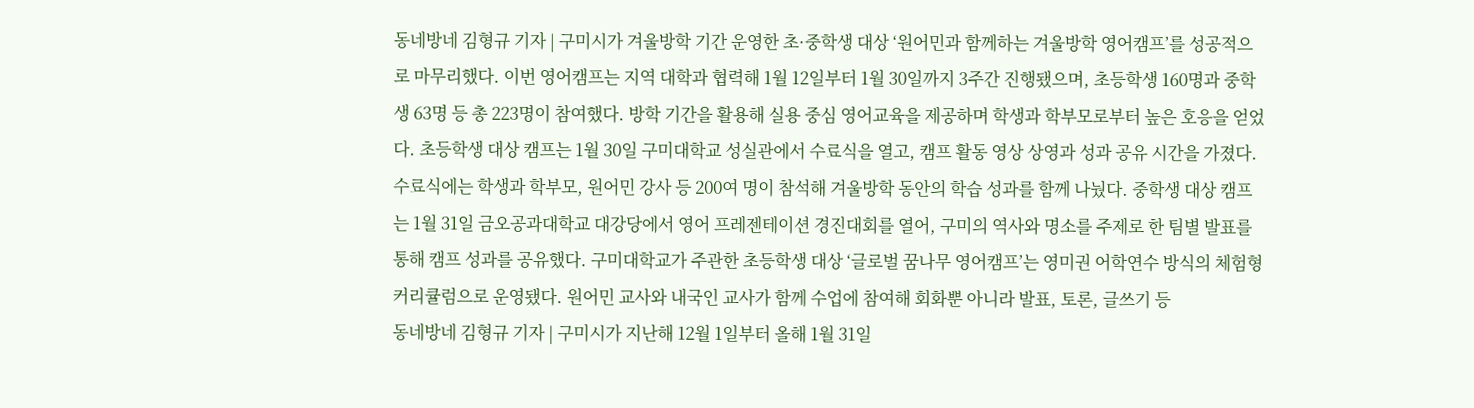동네방네 김형규 기자 | 구미시가 겨울방학 기간 운영한 초·중학생 대상 ‘원어민과 함께하는 겨울방학 영어캠프’를 성공적으로 마무리했다. 이번 영어캠프는 지역 대학과 협력해 1월 12일부터 1월 30일까지 3주간 진행됐으며, 초등학생 160명과 중학생 63명 등 총 223명이 참여했다. 방학 기간을 활용해 실용 중심 영어교육을 제공하며 학생과 학부모로부터 높은 호응을 얻었다. 초등학생 대상 캠프는 1월 30일 구미대학교 성실관에서 수료식을 열고, 캠프 활동 영상 상영과 성과 공유 시간을 가졌다. 수료식에는 학생과 학부모, 원어민 강사 등 200여 명이 참석해 겨울방학 동안의 학습 성과를 함께 나눴다. 중학생 대상 캠프는 1월 31일 금오공과대학교 대강당에서 영어 프레젠테이션 경진대회를 열어, 구미의 역사와 명소를 주제로 한 팀별 발표를 통해 캠프 성과를 공유했다. 구미대학교가 주관한 초등학생 대상 ‘글로벌 꿈나무 영어캠프’는 영미권 어학연수 방식의 체험형 커리큘럼으로 운영됐다. 원어민 교사와 내국인 교사가 함께 수업에 참여해 회화뿐 아니라 발표, 토론, 글쓰기 등
동네방네 김형규 기자 | 구미시가 지난해 12월 1일부터 올해 1월 31일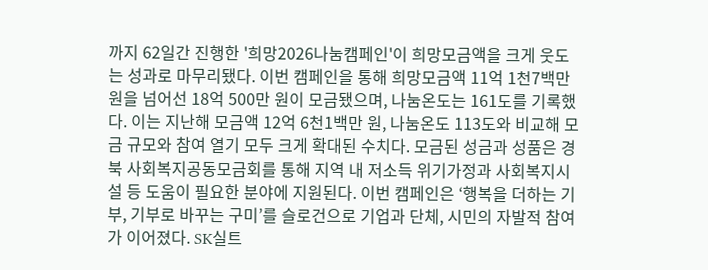까지 62일간 진행한 '희망2026나눔캠페인'이 희망모금액을 크게 웃도는 성과로 마무리됐다. 이번 캠페인을 통해 희망모금액 11억 1천7백만 원을 넘어선 18억 500만 원이 모금됐으며, 나눔온도는 161도를 기록했다. 이는 지난해 모금액 12억 6천1백만 원, 나눔온도 113도와 비교해 모금 규모와 참여 열기 모두 크게 확대된 수치다. 모금된 성금과 성품은 경북 사회복지공동모금회를 통해 지역 내 저소득 위기가정과 사회복지시설 등 도움이 필요한 분야에 지원된다. 이번 캠페인은 ‘행복을 더하는 기부, 기부로 바꾸는 구미’를 슬로건으로 기업과 단체, 시민의 자발적 참여가 이어졌다. SK실트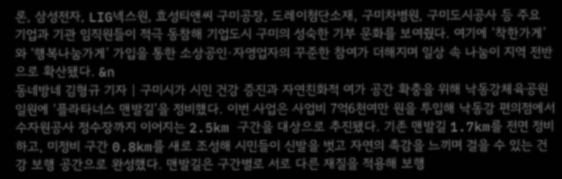론, 삼성전자, LIG넥스원, 효성티앤씨 구미공장, 도레이첨단소재, 구미차병원, 구미도시공사 등 주요 기업과 기관 임직원들이 적극 동참해 기업도시 구미의 성숙한 기부 문화를 보여줬다. 여기에 ‘착한가게’와 ‘행복나눔가게’ 가입을 통한 소상공인·자영업자의 꾸준한 참여가 더해지며 일상 속 나눔이 지역 전반으로 확산됐다. &n
동네방네 김형규 기자 | 구미시가 시민 건강 증진과 자연친화적 여가 공간 확충을 위해 낙동강체육공원 일원에 ‘플라타너스 맨발길’을 정비했다. 이번 사업은 사업비 7억6천여만 원을 투입해 낙동강 편의점에서 수자원공사 정수장까지 이어지는 2.5km 구간을 대상으로 추진됐다. 기존 맨발길 1.7km를 전면 정비하고, 미정비 구간 0.8km를 새로 조성해 시민들이 신발을 벗고 자연의 촉감을 느끼며 걸을 수 있는 건강 보행 공간으로 완성했다. 맨발길은 구간별로 서로 다른 재질을 적용해 보행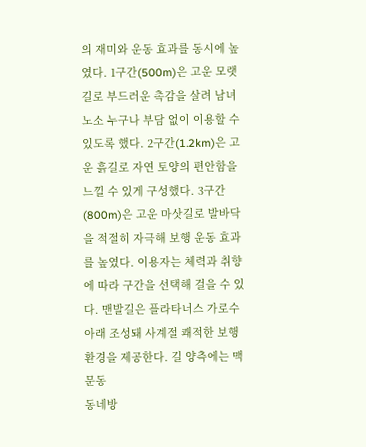의 재미와 운동 효과를 동시에 높였다. 1구간(500m)은 고운 모랫길로 부드러운 촉감을 살려 남녀노소 누구나 부담 없이 이용할 수 있도록 했다. 2구간(1.2km)은 고운 흙길로 자연 토양의 편안함을 느낄 수 있게 구성했다. 3구간(800m)은 고운 마삿길로 발바닥을 적절히 자극해 보행 운동 효과를 높였다. 이용자는 체력과 취향에 따라 구간을 선택해 걸을 수 있다. 맨발길은 플라타너스 가로수 아래 조성돼 사계절 쾌적한 보행 환경을 제공한다. 길 양측에는 맥문동
동네방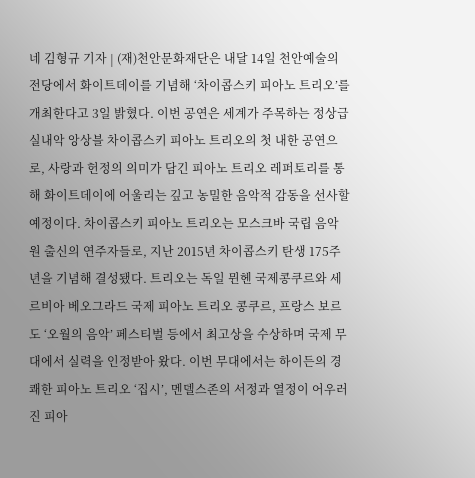네 김형규 기자 | (재)천안문화재단은 내달 14일 천안예술의전당에서 화이트데이를 기념해 ‘차이콥스키 피아노 트리오’를 개최한다고 3일 밝혔다. 이번 공연은 세계가 주목하는 정상급 실내악 앙상블 차이콥스키 피아노 트리오의 첫 내한 공연으로, 사랑과 헌정의 의미가 담긴 피아노 트리오 레퍼토리를 통해 화이트데이에 어울리는 깊고 농밀한 음악적 감동을 선사할 예정이다. 차이콥스키 피아노 트리오는 모스크바 국립 음악원 출신의 연주자들로, 지난 2015년 차이콥스키 탄생 175주년을 기념해 결성됐다. 트리오는 독일 뮌헨 국제콩쿠르와 세르비아 베오그라드 국제 피아노 트리오 콩쿠르, 프랑스 보르도 ‘오월의 음악’ 페스티벌 등에서 최고상을 수상하며 국제 무대에서 실력을 인정받아 왔다. 이번 무대에서는 하이든의 경쾌한 피아노 트리오 ‘집시’, 멘델스존의 서정과 열정이 어우러진 피아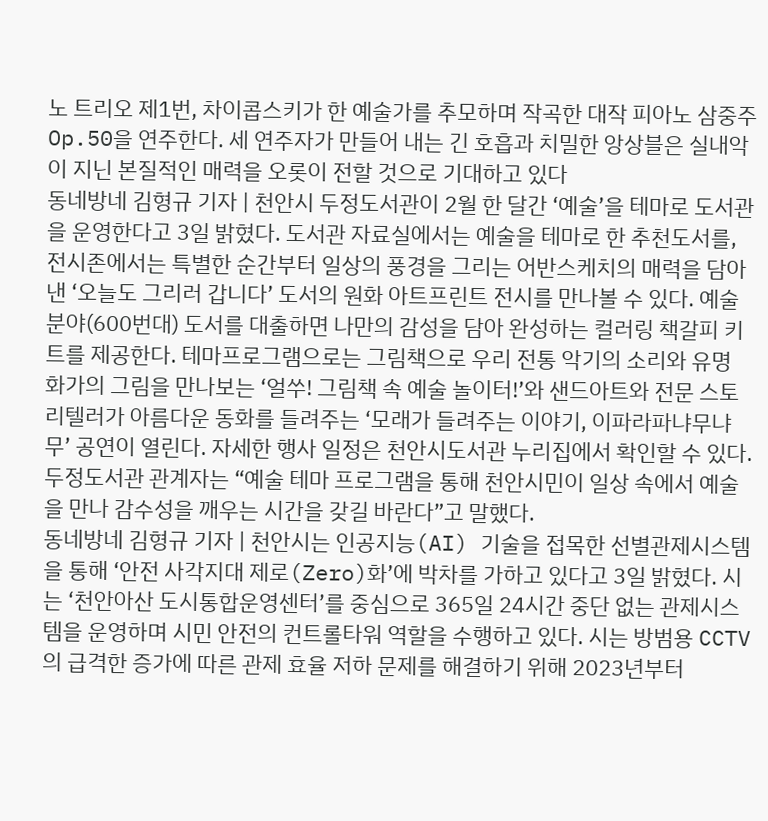노 트리오 제1번, 차이콥스키가 한 예술가를 추모하며 작곡한 대작 피아노 삼중주 Op.50을 연주한다. 세 연주자가 만들어 내는 긴 호흡과 치밀한 앙상블은 실내악이 지닌 본질적인 매력을 오롯이 전할 것으로 기대하고 있다
동네방네 김형규 기자 | 천안시 두정도서관이 2월 한 달간 ‘예술’을 테마로 도서관을 운영한다고 3일 밝혔다. 도서관 자료실에서는 예술을 테마로 한 추천도서를, 전시존에서는 특별한 순간부터 일상의 풍경을 그리는 어반스케치의 매력을 담아낸 ‘오늘도 그리러 갑니다’ 도서의 원화 아트프린트 전시를 만나볼 수 있다. 예술분야(600번대) 도서를 대출하면 나만의 감성을 담아 완성하는 컬러링 책갈피 키트를 제공한다. 테마프로그램으로는 그림책으로 우리 전통 악기의 소리와 유명 화가의 그림을 만나보는 ‘얼쑤! 그림책 속 예술 놀이터!’와 샌드아트와 전문 스토리텔러가 아름다운 동화를 들려주는 ‘모래가 들려주는 이야기, 이파라파냐무냐무’ 공연이 열린다. 자세한 행사 일정은 천안시도서관 누리집에서 확인할 수 있다. 두정도서관 관계자는 “예술 테마 프로그램을 통해 천안시민이 일상 속에서 예술을 만나 감수성을 깨우는 시간을 갖길 바란다”고 말했다.
동네방네 김형규 기자 | 천안시는 인공지능(AI) 기술을 접목한 선별관제시스템을 통해 ‘안전 사각지대 제로(Zero)화’에 박차를 가하고 있다고 3일 밝혔다. 시는 ‘천안아산 도시통합운영센터’를 중심으로 365일 24시간 중단 없는 관제시스템을 운영하며 시민 안전의 컨트롤타워 역할을 수행하고 있다. 시는 방범용 CCTV의 급격한 증가에 따른 관제 효율 저하 문제를 해결하기 위해 2023년부터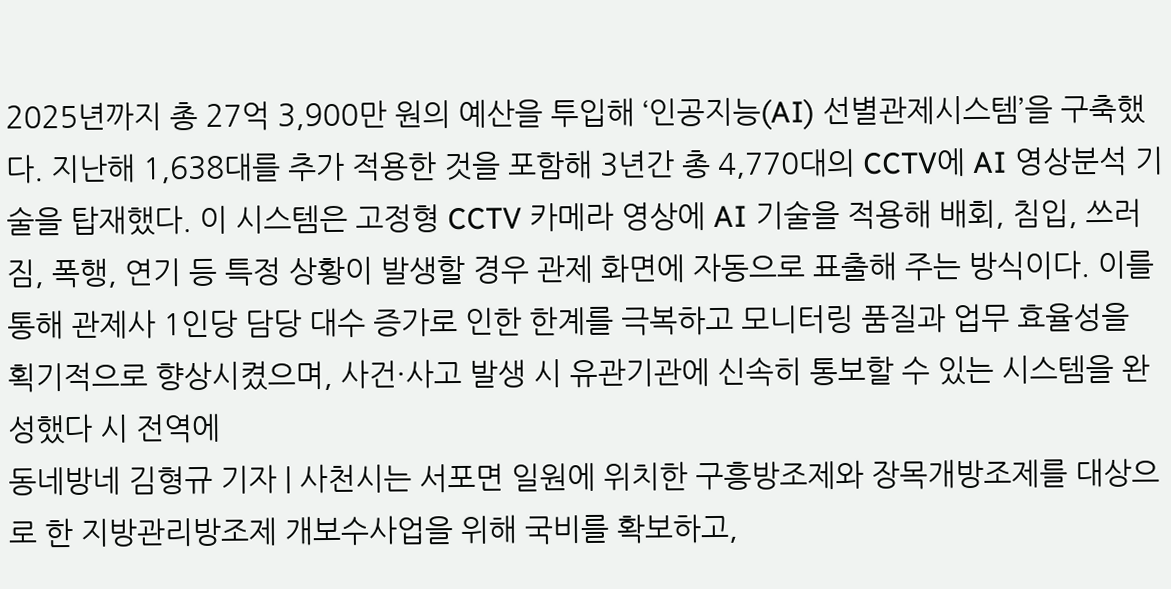2025년까지 총 27억 3,900만 원의 예산을 투입해 ‘인공지능(AI) 선별관제시스템’을 구축했다. 지난해 1,638대를 추가 적용한 것을 포함해 3년간 총 4,770대의 CCTV에 AI 영상분석 기술을 탑재했다. 이 시스템은 고정형 CCTV 카메라 영상에 AI 기술을 적용해 배회, 침입, 쓰러짐, 폭행, 연기 등 특정 상황이 발생할 경우 관제 화면에 자동으로 표출해 주는 방식이다. 이를 통해 관제사 1인당 담당 대수 증가로 인한 한계를 극복하고 모니터링 품질과 업무 효율성을 획기적으로 향상시켰으며, 사건·사고 발생 시 유관기관에 신속히 통보할 수 있는 시스템을 완성했다 시 전역에
동네방네 김형규 기자 | 사천시는 서포면 일원에 위치한 구흥방조제와 장목개방조제를 대상으로 한 지방관리방조제 개보수사업을 위해 국비를 확보하고,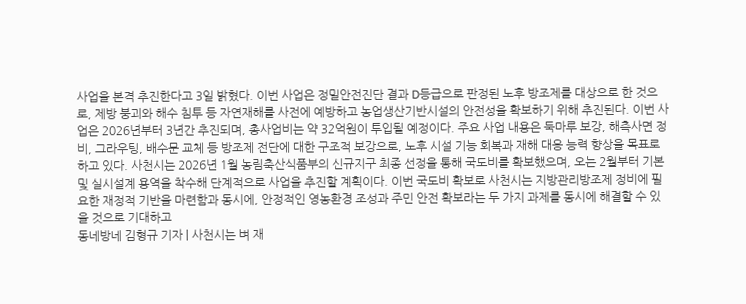사업을 본격 추진한다고 3일 밝혔다. 이번 사업은 정밀안전진단 결과 D등급으로 판정된 노후 방조제를 대상으로 한 것으로, 제방 붕괴와 해수 침투 등 자연재해를 사전에 예방하고 농업생산기반시설의 안전성을 확보하기 위해 추진된다. 이번 사업은 2026년부터 3년간 추진되며, 총사업비는 약 32억원이 투입될 예정이다. 주요 사업 내용은 둑마루 보강, 해측사면 정비, 그라우팅, 배수문 교체 등 방조제 전단에 대한 구조적 보강으로, 노후 시설 기능 회복과 재해 대응 능력 향상을 목표로 하고 있다. 사천시는 2026년 1월 농림축산식품부의 신규지구 최종 선정을 통해 국도비를 확보했으며, 오는 2월부터 기본 및 실시설계 용역을 착수해 단계적으로 사업을 추진할 계획이다. 이번 국도비 확보로 사천시는 지방관리방조제 정비에 필요한 재정적 기반을 마련함과 동시에, 안정적인 영농환경 조성과 주민 안전 확보라는 두 가지 과제를 동시에 해결할 수 있을 것으로 기대하고
동네방네 김형규 기자 | 사천시는 벼 재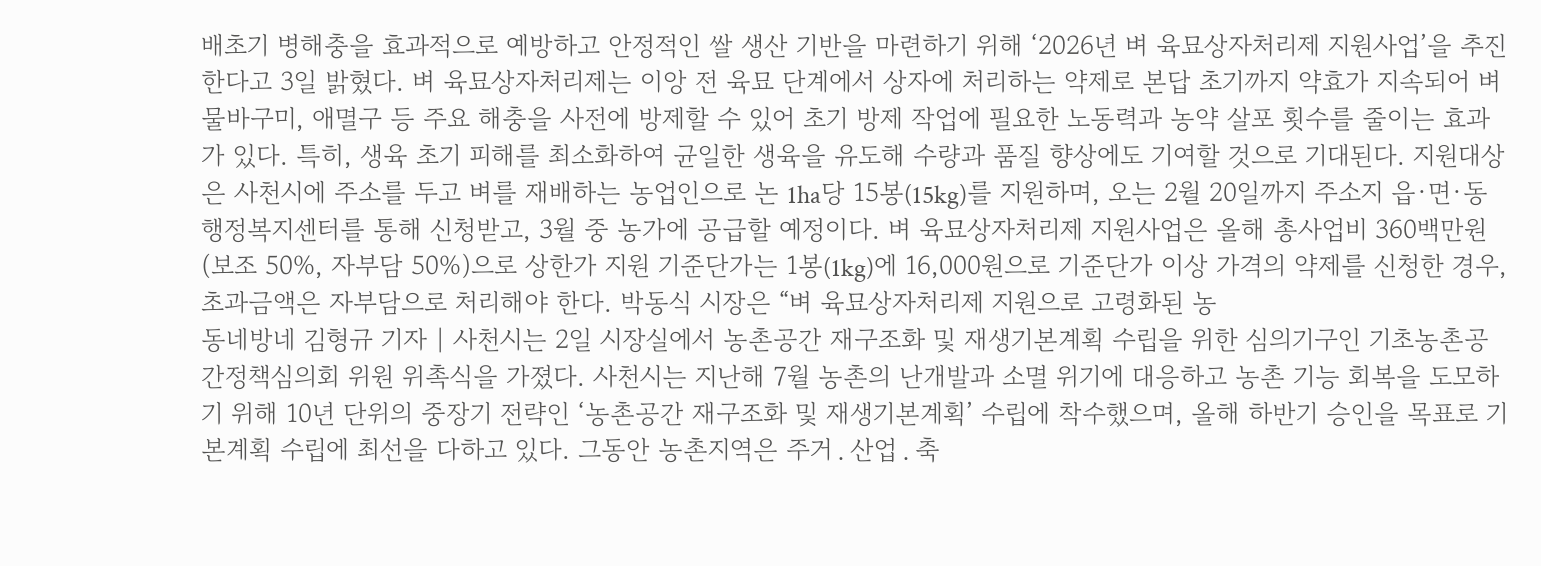배초기 병해충을 효과적으로 예방하고 안정적인 쌀 생산 기반을 마련하기 위해 ‘2026년 벼 육묘상자처리제 지원사업’을 추진한다고 3일 밝혔다. 벼 육묘상자처리제는 이앙 전 육묘 단계에서 상자에 처리하는 약제로 본답 초기까지 약효가 지속되어 벼물바구미, 애멸구 등 주요 해충을 사전에 방제할 수 있어 초기 방제 작업에 필요한 노동력과 농약 살포 횟수를 줄이는 효과가 있다. 특히, 생육 초기 피해를 최소화하여 균일한 생육을 유도해 수량과 품질 향상에도 기여할 것으로 기대된다. 지원대상은 사천시에 주소를 두고 벼를 재배하는 농업인으로 논 1ha당 15봉(15kg)를 지원하며, 오는 2월 20일까지 주소지 읍·면·동 행정복지센터를 통해 신청받고, 3월 중 농가에 공급할 예정이다. 벼 육묘상자처리제 지원사업은 올해 총사업비 360백만원(보조 50%, 자부담 50%)으로 상한가 지원 기준단가는 1봉(1kg)에 16,000원으로 기준단가 이상 가격의 약제를 신청한 경우, 초과금액은 자부담으로 처리해야 한다. 박동식 시장은 “벼 육묘상자처리제 지원으로 고령화된 농
동네방네 김형규 기자 | 사천시는 2일 시장실에서 농촌공간 재구조화 및 재생기본계획 수립을 위한 심의기구인 기초농촌공간정책심의회 위원 위촉식을 가졌다. 사천시는 지난해 7월 농촌의 난개발과 소멸 위기에 대응하고 농촌 기능 회복을 도모하기 위해 10년 단위의 중장기 전략인 ‘농촌공간 재구조화 및 재생기본계획’ 수립에 착수했으며, 올해 하반기 승인을 목표로 기본계획 수립에 최선을 다하고 있다. 그동안 농촌지역은 주거․산업․축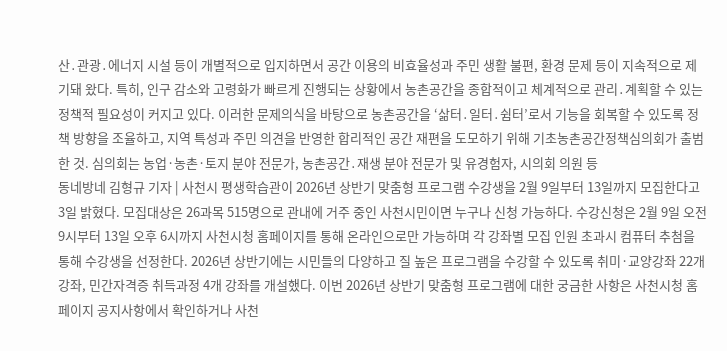산․관광․에너지 시설 등이 개별적으로 입지하면서 공간 이용의 비효율성과 주민 생활 불편, 환경 문제 등이 지속적으로 제기돼 왔다. 특히, 인구 감소와 고령화가 빠르게 진행되는 상황에서 농촌공간을 종합적이고 체계적으로 관리․계획할 수 있는 정책적 필요성이 커지고 있다. 이러한 문제의식을 바탕으로 농촌공간을 ‘삶터․일터․쉼터’로서 기능을 회복할 수 있도록 정책 방향을 조율하고, 지역 특성과 주민 의견을 반영한 합리적인 공간 재편을 도모하기 위해 기초농촌공간정책심의회가 출범한 것. 심의회는 농업·농촌·토지 분야 전문가, 농촌공간․재생 분야 전문가 및 유경험자, 시의회 의원 등
동네방네 김형규 기자 | 사천시 평생학습관이 2026년 상반기 맞춤형 프로그램 수강생을 2월 9일부터 13일까지 모집한다고 3일 밝혔다. 모집대상은 26과목 515명으로 관내에 거주 중인 사천시민이면 누구나 신청 가능하다. 수강신청은 2월 9일 오전 9시부터 13일 오후 6시까지 사천시청 홈페이지를 통해 온라인으로만 가능하며 각 강좌별 모집 인원 초과시 컴퓨터 추첨을 통해 수강생을 선정한다. 2026년 상반기에는 시민들의 다양하고 질 높은 프로그램을 수강할 수 있도록 취미·교양강좌 22개 강좌, 민간자격증 취득과정 4개 강좌를 개설했다. 이번 2026년 상반기 맞춤형 프로그램에 대한 궁금한 사항은 사천시청 홈페이지 공지사항에서 확인하거나 사천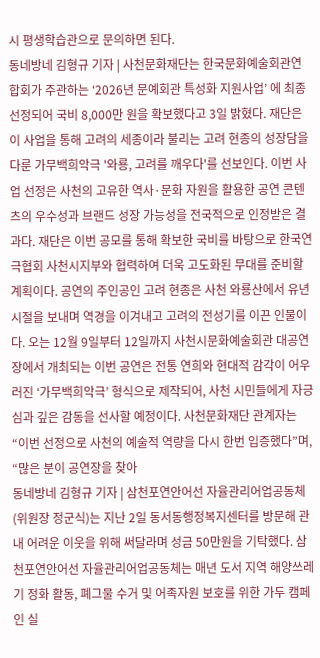시 평생학습관으로 문의하면 된다.
동네방네 김형규 기자 | 사천문화재단는 한국문화예술회관연합회가 주관하는 ‘2026년 문예회관 특성화 지원사업’ 에 최종 선정되어 국비 8,000만 원을 확보했다고 3일 밝혔다. 재단은 이 사업을 통해 고려의 세종이라 불리는 고려 현종의 성장담을 다룬 가무백희악극 '와룡, 고려를 깨우다'를 선보인다. 이번 사업 선정은 사천의 고유한 역사·문화 자원을 활용한 공연 콘텐츠의 우수성과 브랜드 성장 가능성을 전국적으로 인정받은 결과다. 재단은 이번 공모를 통해 확보한 국비를 바탕으로 한국연극협회 사천시지부와 협력하여 더욱 고도화된 무대를 준비할 계획이다. 공연의 주인공인 고려 현종은 사천 와룡산에서 유년 시절을 보내며 역경을 이겨내고 고려의 전성기를 이끈 인물이다. 오는 12월 9일부터 12일까지 사천시문화예술회관 대공연장에서 개최되는 이번 공연은 전통 연희와 현대적 감각이 어우러진 ‘가무백희악극’ 형식으로 제작되어, 사천 시민들에게 자긍심과 깊은 감동을 선사할 예정이다. 사천문화재단 관계자는 “이번 선정으로 사천의 예술적 역량을 다시 한번 입증했다”며, “많은 분이 공연장을 찾아
동네방네 김형규 기자 | 삼천포연안어선 자율관리어업공동체(위원장 정군식)는 지난 2일 동서동행정복지센터를 방문해 관내 어려운 이웃을 위해 써달라며 성금 50만원을 기탁했다. 삼천포연안어선 자율관리어업공동체는 매년 도서 지역 해양쓰레기 정화 활동, 폐그물 수거 및 어족자원 보호를 위한 가두 캠페인 실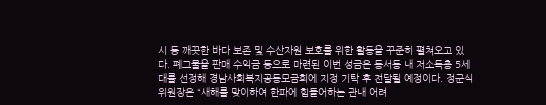시 등 깨끗한 바다 보존 및 수산자원 보호를 위한 활동을 꾸준히 펼쳐오고 있다. 폐그물을 판매 수익금 등으로 마련된 이번 성금은 동서동 내 저소득층 5세대를 선정해 경남사회복지공동모금회에 지정 기탁 후 전달될 예정이다. 정군식 위원장은 “새해를 맞이하여 한파에 힘들어하는 관내 어려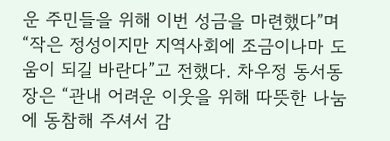운 주민들을 위해 이번 성금을 마련했다”며 “작은 정성이지만 지역사회에 조금이나마 도움이 되길 바란다”고 전했다. 차우정 동서동장은 “관내 어려운 이웃을 위해 따뜻한 나눔에 동참해 주셔서 감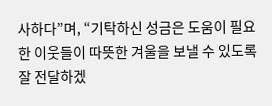사하다”며, “기탁하신 성금은 도움이 필요한 이웃들이 따뜻한 겨울을 보낼 수 있도록 잘 전달하겠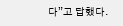다”고 답했다.